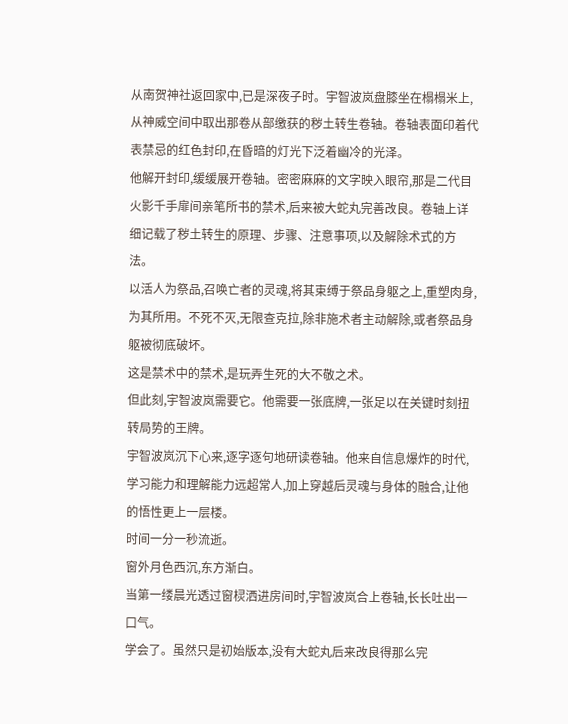从南贺神社返回家中,已是深夜子时。宇智波岚盘膝坐在榻榻米上,从神威空间中取出那卷从部缴获的秽土转生卷轴。卷轴表面印着代表禁忌的红色封印,在昏暗的灯光下泛着幽冷的光泽。
他解开封印,缓缓展开卷轴。密密麻麻的文字映入眼帘,那是二代目火影千手扉间亲笔所书的禁术,后来被大蛇丸完善改良。卷轴上详细记载了秽土转生的原理、步骤、注意事项,以及解除术式的方法。
以活人为祭品,召唤亡者的灵魂,将其束缚于祭品身躯之上,重塑肉身,为其所用。不死不灭,无限查克拉,除非施术者主动解除,或者祭品身躯被彻底破坏。
这是禁术中的禁术,是玩弄生死的大不敬之术。
但此刻,宇智波岚需要它。他需要一张底牌,一张足以在关键时刻扭转局势的王牌。
宇智波岚沉下心来,逐字逐句地研读卷轴。他来自信息爆炸的时代,学习能力和理解能力远超常人,加上穿越后灵魂与身体的融合,让他的悟性更上一层楼。
时间一分一秒流逝。
窗外月色西沉,东方渐白。
当第一缕晨光透过窗棂洒进房间时,宇智波岚合上卷轴,长长吐出一口气。
学会了。虽然只是初始版本,没有大蛇丸后来改良得那么完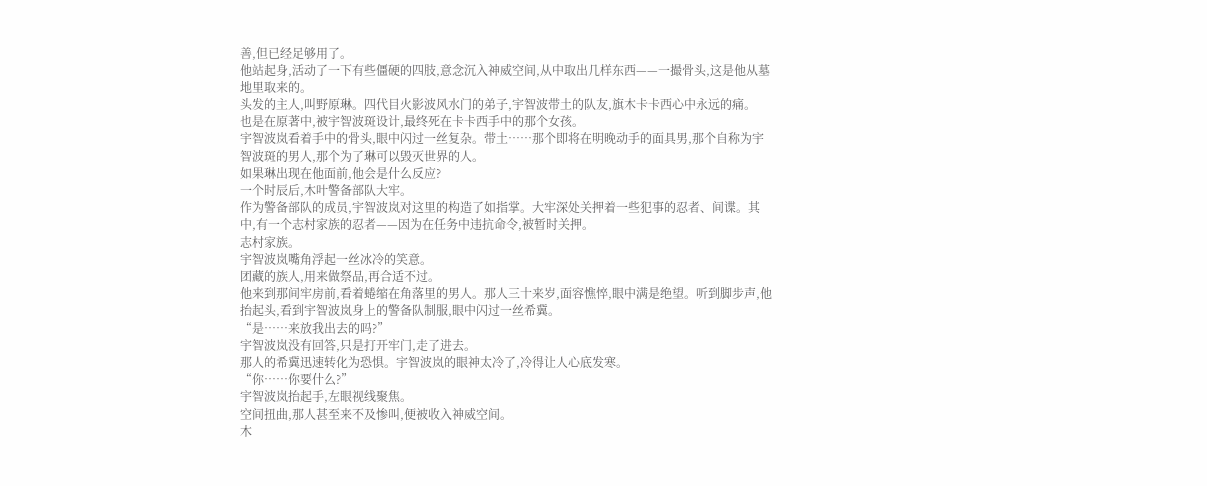善,但已经足够用了。
他站起身,活动了一下有些僵硬的四肢,意念沉入神威空间,从中取出几样东西——一撮骨头,这是他从墓地里取来的。
头发的主人,叫野原琳。四代目火影波风水门的弟子,宇智波带土的队友,旗木卡卡西心中永远的痛。
也是在原著中,被宇智波斑设计,最终死在卡卡西手中的那个女孩。
宇智波岚看着手中的骨头,眼中闪过一丝复杂。带土……那个即将在明晚动手的面具男,那个自称为宇智波斑的男人,那个为了琳可以毁灭世界的人。
如果琳出现在他面前,他会是什么反应?
一个时辰后,木叶警备部队大牢。
作为警备部队的成员,宇智波岚对这里的构造了如指掌。大牢深处关押着一些犯事的忍者、间谍。其中,有一个志村家族的忍者——因为在任务中违抗命令,被暂时关押。
志村家族。
宇智波岚嘴角浮起一丝冰冷的笑意。
团藏的族人,用来做祭品,再合适不过。
他来到那间牢房前,看着蜷缩在角落里的男人。那人三十来岁,面容憔悴,眼中满是绝望。听到脚步声,他抬起头,看到宇智波岚身上的警备队制服,眼中闪过一丝希冀。
“是……来放我出去的吗?”
宇智波岚没有回答,只是打开牢门,走了进去。
那人的希冀迅速转化为恐惧。宇智波岚的眼神太冷了,冷得让人心底发寒。
“你……你要什么?”
宇智波岚抬起手,左眼视线聚焦。
空间扭曲,那人甚至来不及惨叫,便被收入神威空间。
木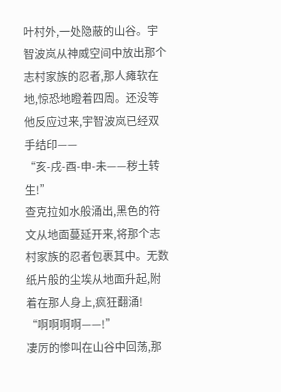叶村外,一处隐蔽的山谷。宇智波岚从神威空间中放出那个志村家族的忍者,那人瘫软在地,惊恐地瞪着四周。还没等他反应过来,宇智波岚已经双手结印——
“亥-戌-酉-申-未——秽土转生!”
查克拉如水般涌出,黑色的符文从地面蔓延开来,将那个志村家族的忍者包裹其中。无数纸片般的尘埃从地面升起,附着在那人身上,疯狂翻涌!
“啊啊啊啊——!”
凄厉的惨叫在山谷中回荡,那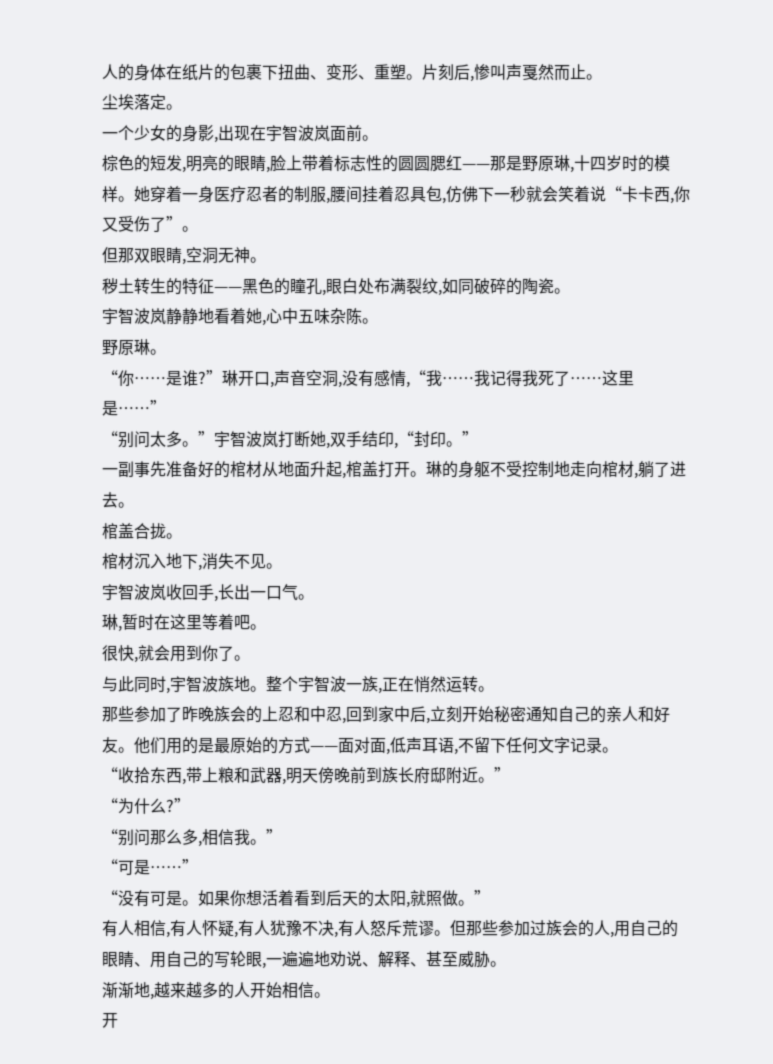人的身体在纸片的包裹下扭曲、变形、重塑。片刻后,惨叫声戛然而止。
尘埃落定。
一个少女的身影,出现在宇智波岚面前。
棕色的短发,明亮的眼睛,脸上带着标志性的圆圆腮红——那是野原琳,十四岁时的模样。她穿着一身医疗忍者的制服,腰间挂着忍具包,仿佛下一秒就会笑着说“卡卡西,你又受伤了”。
但那双眼睛,空洞无神。
秽土转生的特征——黑色的瞳孔,眼白处布满裂纹,如同破碎的陶瓷。
宇智波岚静静地看着她,心中五味杂陈。
野原琳。
“你……是谁?”琳开口,声音空洞,没有感情,“我……我记得我死了……这里是……”
“别问太多。”宇智波岚打断她,双手结印,“封印。”
一副事先准备好的棺材从地面升起,棺盖打开。琳的身躯不受控制地走向棺材,躺了进去。
棺盖合拢。
棺材沉入地下,消失不见。
宇智波岚收回手,长出一口气。
琳,暂时在这里等着吧。
很快,就会用到你了。
与此同时,宇智波族地。整个宇智波一族,正在悄然运转。
那些参加了昨晚族会的上忍和中忍,回到家中后,立刻开始秘密通知自己的亲人和好友。他们用的是最原始的方式——面对面,低声耳语,不留下任何文字记录。
“收拾东西,带上粮和武器,明天傍晚前到族长府邸附近。”
“为什么?”
“别问那么多,相信我。”
“可是……”
“没有可是。如果你想活着看到后天的太阳,就照做。”
有人相信,有人怀疑,有人犹豫不决,有人怒斥荒谬。但那些参加过族会的人,用自己的眼睛、用自己的写轮眼,一遍遍地劝说、解释、甚至威胁。
渐渐地,越来越多的人开始相信。
开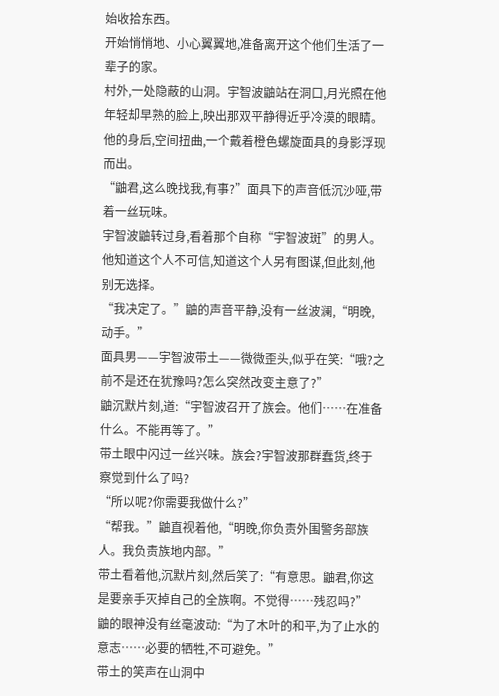始收拾东西。
开始悄悄地、小心翼翼地,准备离开这个他们生活了一辈子的家。
村外,一处隐蔽的山洞。宇智波鼬站在洞口,月光照在他年轻却早熟的脸上,映出那双平静得近乎冷漠的眼睛。他的身后,空间扭曲,一个戴着橙色螺旋面具的身影浮现而出。
“鼬君,这么晚找我,有事?”面具下的声音低沉沙哑,带着一丝玩味。
宇智波鼬转过身,看着那个自称“宇智波斑”的男人。他知道这个人不可信,知道这个人另有图谋,但此刻,他别无选择。
“我决定了。”鼬的声音平静,没有一丝波澜,“明晚,动手。”
面具男——宇智波带土——微微歪头,似乎在笑:“哦?之前不是还在犹豫吗?怎么突然改变主意了?”
鼬沉默片刻,道:“宇智波召开了族会。他们……在准备什么。不能再等了。”
带土眼中闪过一丝兴味。族会?宇智波那群蠢货,终于察觉到什么了吗?
“所以呢?你需要我做什么?”
“帮我。”鼬直视着他,“明晚,你负责外围警务部族人。我负责族地内部。”
带土看着他,沉默片刻,然后笑了:“有意思。鼬君,你这是要亲手灭掉自己的全族啊。不觉得……残忍吗?”
鼬的眼神没有丝毫波动:“为了木叶的和平,为了止水的意志……必要的牺牲,不可避免。”
带土的笑声在山洞中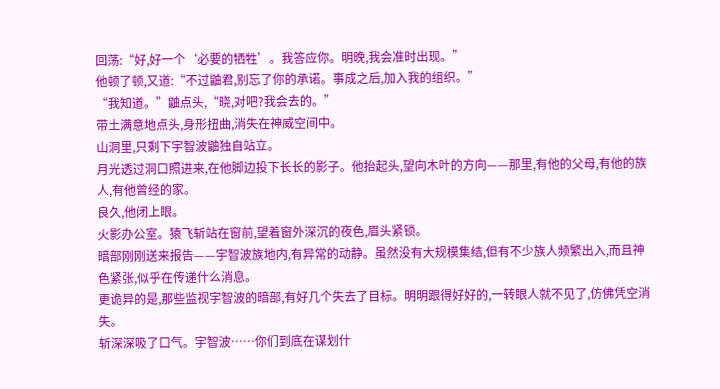回荡:“好,好一个‘必要的牺牲’。我答应你。明晚,我会准时出现。”
他顿了顿,又道:“不过鼬君,别忘了你的承诺。事成之后,加入我的组织。”
“我知道。”鼬点头,“晓,对吧?我会去的。”
带土满意地点头,身形扭曲,消失在神威空间中。
山洞里,只剩下宇智波鼬独自站立。
月光透过洞口照进来,在他脚边投下长长的影子。他抬起头,望向木叶的方向——那里,有他的父母,有他的族人,有他曾经的家。
良久,他闭上眼。
火影办公室。猿飞斩站在窗前,望着窗外深沉的夜色,眉头紧锁。
暗部刚刚送来报告——宇智波族地内,有异常的动静。虽然没有大规模集结,但有不少族人频繁出入,而且神色紧张,似乎在传递什么消息。
更诡异的是,那些监视宇智波的暗部,有好几个失去了目标。明明跟得好好的,一转眼人就不见了,仿佛凭空消失。
斩深深吸了口气。宇智波……你们到底在谋划什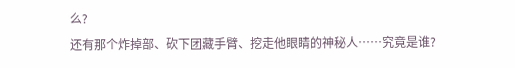么?
还有那个炸掉部、砍下团藏手臂、挖走他眼睛的神秘人……究竟是谁?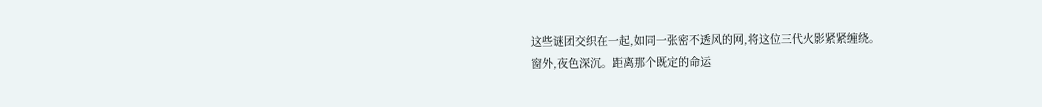这些谜团交织在一起,如同一张密不透风的网,将这位三代火影紧紧缠绕。
窗外,夜色深沉。距离那个既定的命运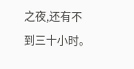之夜,还有不到三十小时。